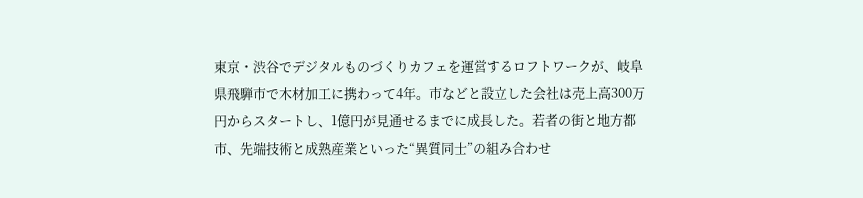東京・渋谷でデジタルものづくりカフェを運営するロフトワークが、岐阜県飛騨市で木材加工に携わって4年。市などと設立した会社は売上高300万円からスタートし、1億円が見通せるまでに成長した。若者の街と地方都市、先端技術と成熟産業といった“異質同士”の組み合わせ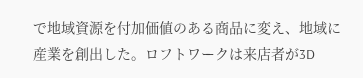で地域資源を付加価値のある商品に変え、地域に産業を創出した。ロフトワークは来店者が3D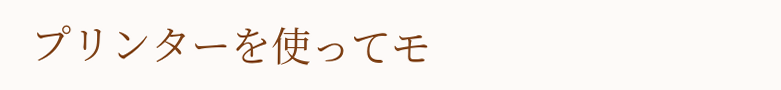プリンターを使ってモ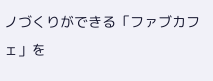ノづくりができる「ファブカフェ」を